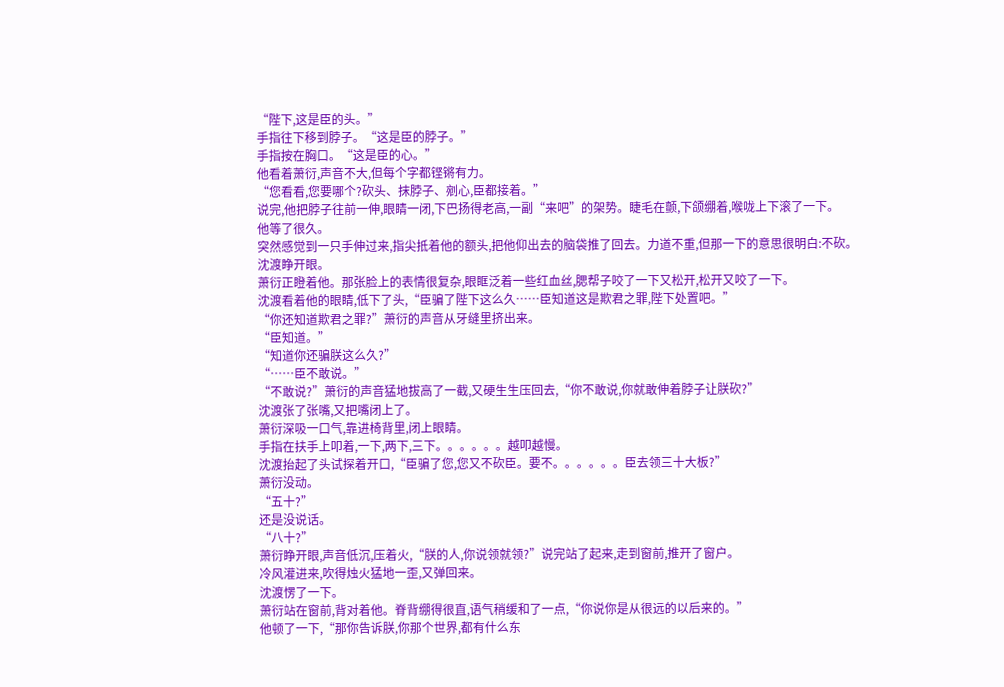“陛下,这是臣的头。”
手指往下移到脖子。“这是臣的脖子。”
手指按在胸口。“这是臣的心。”
他看着萧衍,声音不大,但每个字都铿锵有力。
“您看看,您要哪个?砍头、抹脖子、剜心,臣都接着。”
说完,他把脖子往前一伸,眼睛一闭,下巴扬得老高,一副“来吧”的架势。睫毛在颤,下颌绷着,喉咙上下滚了一下。
他等了很久。
突然感觉到一只手伸过来,指尖抵着他的额头,把他仰出去的脑袋推了回去。力道不重,但那一下的意思很明白:不砍。
沈渡睁开眼。
萧衍正瞪着他。那张脸上的表情很复杂,眼眶泛着一些红血丝,腮帮子咬了一下又松开,松开又咬了一下。
沈渡看着他的眼睛,低下了头,“臣骗了陛下这么久……臣知道这是欺君之罪,陛下处置吧。”
“你还知道欺君之罪?”萧衍的声音从牙缝里挤出来。
“臣知道。”
“知道你还骗朕这么久?”
“……臣不敢说。”
“不敢说?”萧衍的声音猛地拔高了一截,又硬生生压回去,“你不敢说,你就敢伸着脖子让朕砍?”
沈渡张了张嘴,又把嘴闭上了。
萧衍深吸一口气,靠进椅背里,闭上眼睛。
手指在扶手上叩着,一下,两下,三下。。。。。。越叩越慢。
沈渡抬起了头试探着开口,“臣骗了您,您又不砍臣。要不。。。。。。臣去领三十大板?”
萧衍没动。
“五十?”
还是没说话。
“八十?”
萧衍睁开眼,声音低沉,压着火,“朕的人,你说领就领?”说完站了起来,走到窗前,推开了窗户。
冷风灌进来,吹得烛火猛地一歪,又弹回来。
沈渡愣了一下。
萧衍站在窗前,背对着他。脊背绷得很直,语气稍缓和了一点,“你说你是从很远的以后来的。”
他顿了一下,“那你告诉朕,你那个世界,都有什么东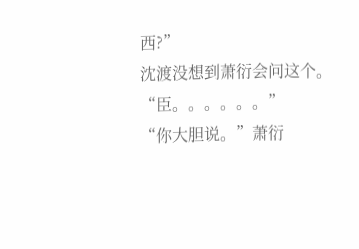西?”
沈渡没想到萧衍会问这个。“臣。。。。。。”
“你大胆说。”萧衍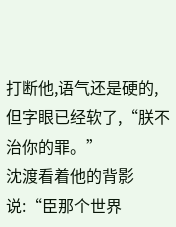打断他,语气还是硬的,但字眼已经软了,“朕不治你的罪。”
沈渡看着他的背影说:“臣那个世界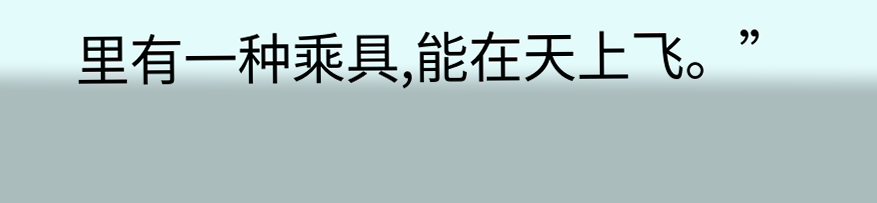里有一种乘具,能在天上飞。”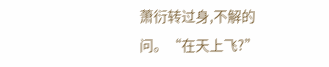萧衍转过身,不解的问。“在天上飞?”